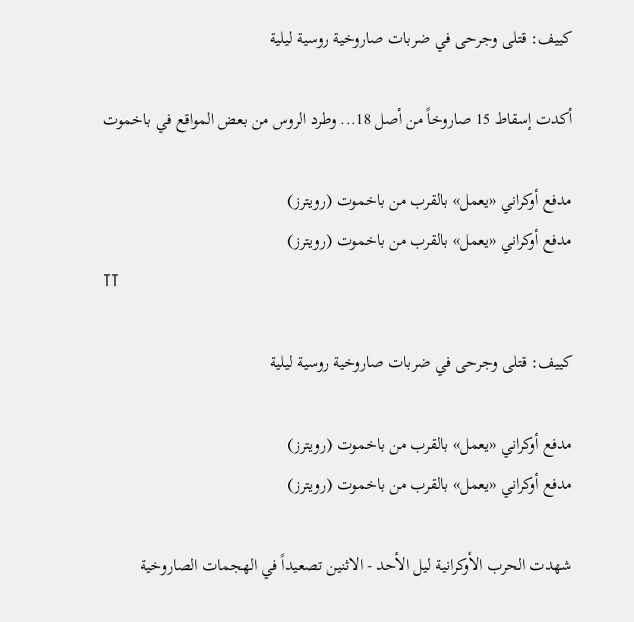كييف: قتلى وجرحى في ضربات صاروخية روسية ليلية

أكدت إسقاط 15 صاروخاً من أصل 18... وطرد الروس من بعض المواقع في باخموت

مدفع أوكراني «يعمل» بالقرب من باخموت (رويترز)
مدفع أوكراني «يعمل» بالقرب من باخموت (رويترز)
TT

كييف: قتلى وجرحى في ضربات صاروخية روسية ليلية

مدفع أوكراني «يعمل» بالقرب من باخموت (رويترز)
مدفع أوكراني «يعمل» بالقرب من باخموت (رويترز)

شهدت الحرب الأوكرانية ليل الأحد - الاثنين تصعيداً في الهجمات الصاروخية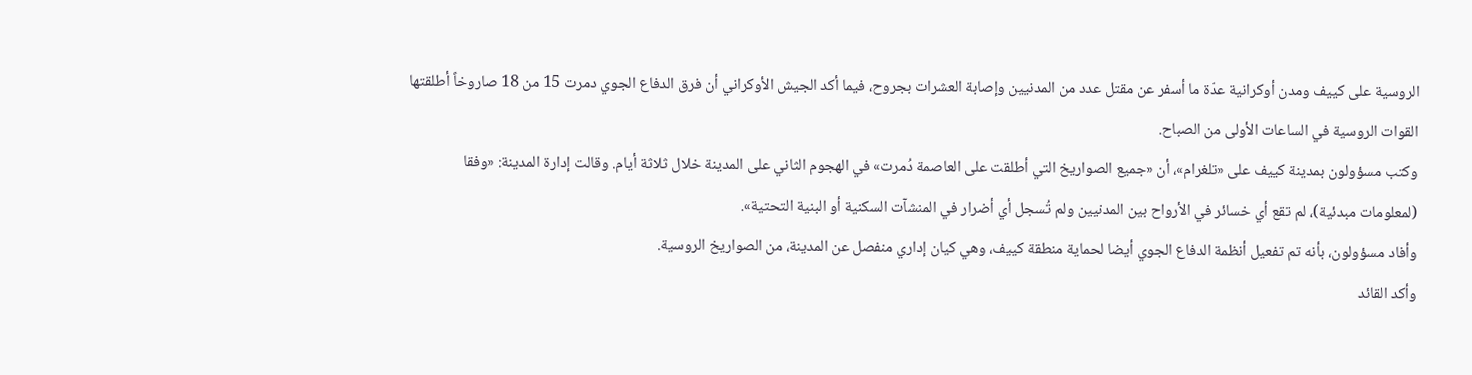الروسية على كييف ومدن أوكرانية عدّة ما أسفر عن مقتل عدد من المدنيين وإصابة العشرات بجروح، فيما أكد الجيش الأوكراني أن فرق الدفاع الجوي دمرت 15 من 18 صاروخاً أطلقتها القوات الروسية في الساعات الأولى من الصباح.
وكتب مسؤولون بمدينة كييف على «تلغرام»، أن «جميع الصواريخ التي أطلقت على العاصمة دُمرت» في الهجوم الثاني على المدينة خلال ثلاثة أيام. وقالت إدارة المدينة: «وفقا (لمعلومات مبدئية)، لم تقع أي خسائر في الأرواح بين المدنيين ولم تُسجل أي أضرار في المنشآت السكنية أو البنية التحتية».
وأفاد مسؤولون، بأنه تم تفعيل أنظمة الدفاع الجوي أيضا لحماية منطقة كييف، وهي كيان إداري منفصل عن المدينة، من الصواريخ الروسية.
وأكد القائد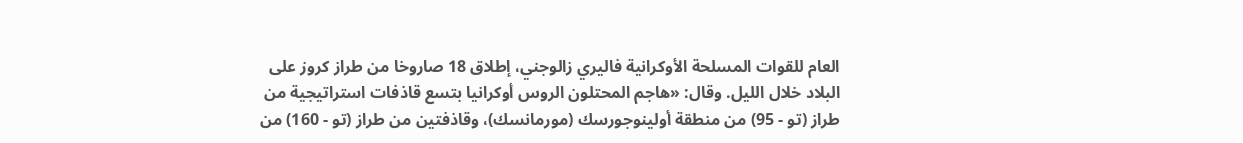العام للقوات المسلحة الأوكرانية فاليري زالوجني، إطلاق 18 صاروخا من طراز كروز على البلاد خلال الليل. وقال: «هاجم المحتلون الروس أوكرانيا بتسع قاذفات استراتيجية من طراز (تو - 95) من منطقة أولينوجورسك (مورمانسك)، وقاذفتين من طراز (تو - 160) من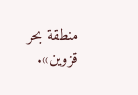منطقة بحر قزوين».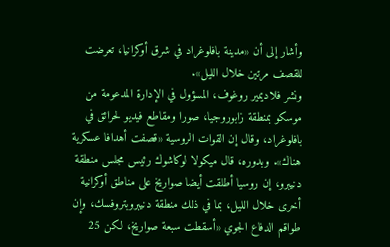وأشار إلى أن «مدينة بافلوغراد في شرق أوكرانيا، تعرضت للقصف مرتين خلال الليل».
ونشر فلاديمير روغوف، المسؤول في الإدارة المدعومة من موسكو بمنطقة زابوروجيا، صورا ومقاطع فيديو لحرائق في بافلوغراد، وقال إن القوات الروسية «قصفت أهدافا عسكرية هناك». وبدوره، قال ميكولا لوكاشوك رئيس مجلس منطقة دنيبرو، إن روسيا أطلقت أيضا صواريخ على مناطق أوكرانية أخرى خلال الليل، بما في ذلك منطقة دنيبروبتروفسك، وإن طواقم الدفاع الجوي «أسقطت سبعة صواريخ، لكن 25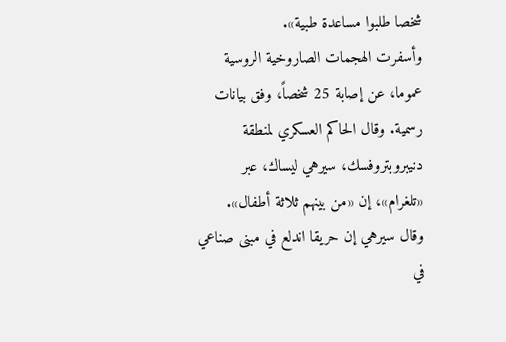شخصا طلبوا مساعدة طبية».
وأسفرت الهجمات الصاروخية الروسية عموما، عن إصابة 25 شخصاً، وفق بيانات رسمية. وقال الحاكم العسكري لمنطقة دنيبروبتروفسك، سيرهي ليساك، عبر «تلغرام»، إن «من بينهم ثلاثة أطفال».
وقال سيرهي إن حريقا اندلع في مبنى صناعي في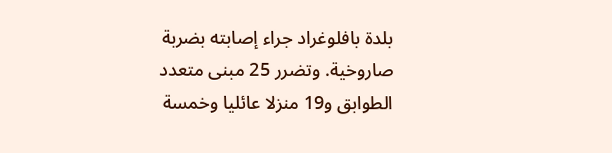بلدة بافلوغراد جراء إصابته بضربة صاروخية. وتضرر 25 مبنى متعدد الطوابق و19 منزلا عائليا وخمسة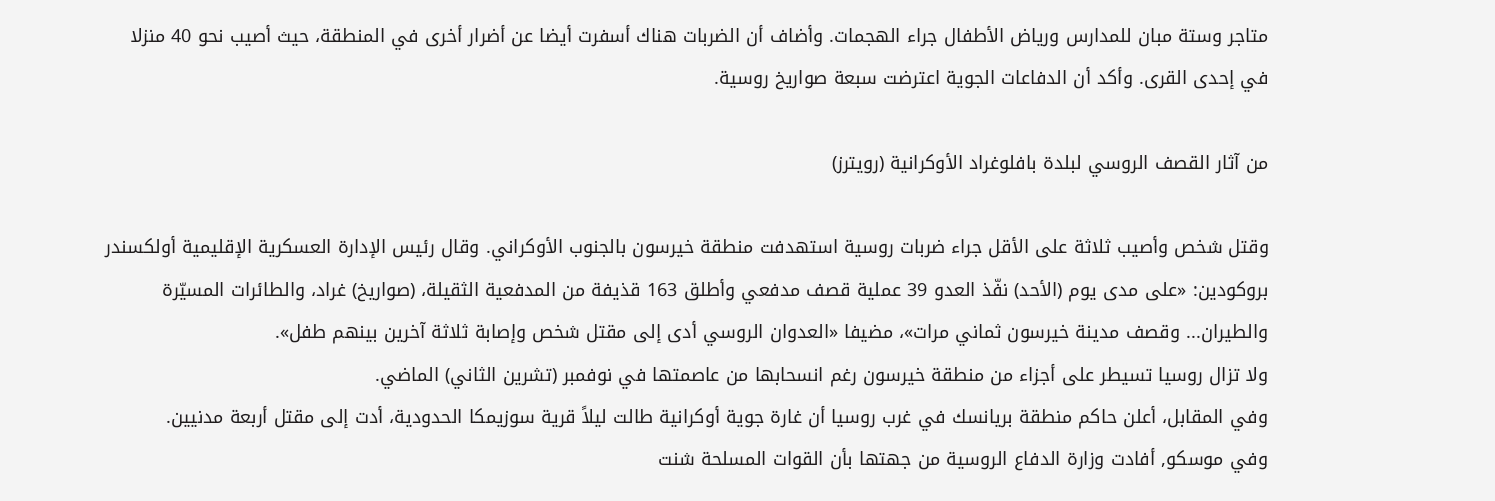متاجر وستة مبان للمدارس ورياض الأطفال جراء الهجمات. وأضاف أن الضربات هناك أسفرت أيضا عن أضرار أخرى في المنطقة، حيث أصيب نحو 40 منزلا في إحدى القرى. وأكد أن الدفاعات الجوية اعترضت سبعة صواريخ روسية.

من آثار القصف الروسي لبلدة بافلوغراد الأوكرانية (رويترز)

وقتل شخص وأصيب ثلاثة على الأقل جراء ضربات روسية استهدفت منطقة خيرسون بالجنوب الأوكراني. وقال رئيس الإدارة العسكرية الإقليمية أولكسندر بروكودين: «على مدى يوم (الأحد) نفّذ العدو 39 عملية قصف مدفعي وأطلق 163 قذيفة من المدفعية الثقيلة، (صواريخ) غراد، والطائرات المسيّرة والطيران... وقصف مدينة خيرسون ثماني مرات»، مضيفا «العدوان الروسي أدى إلى مقتل شخص وإصابة ثلاثة آخرين بينهم طفل».
ولا تزال روسيا تسيطر على أجزاء من منطقة خيرسون رغم انسحابها من عاصمتها في نوفمبر (تشرين الثاني) الماضي.
وفي المقابل، أعلن حاكم منطقة بريانسك في غرب روسيا أن غارة جوية أوكرانية طالت ليلاً قرية سوزيمكا الحدودية، أدت إلى مقتل أربعة مدنيين.
وفي موسكو, أفادت وزارة الدفاع الروسية من جهتها بأن القوات المسلحة شنت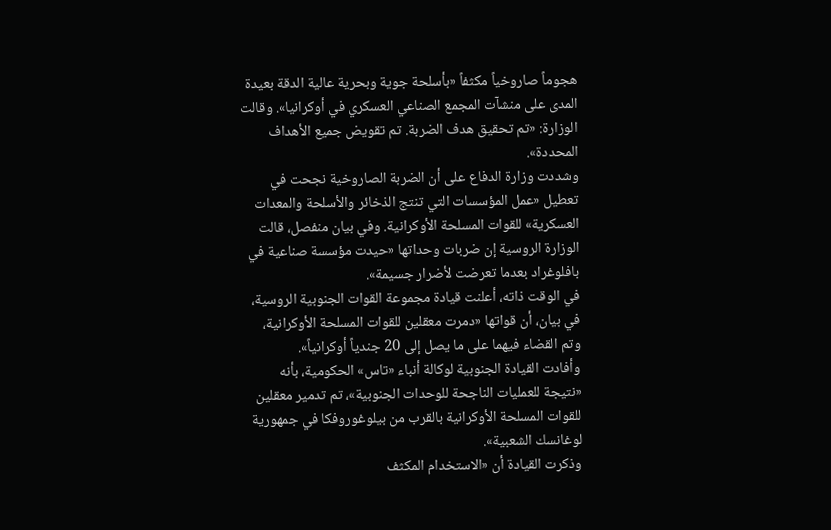هجوماً صاروخياً مكثفاً «بأسلحة جوية وبحرية عالية الدقة بعيدة المدى على منشآت المجمع الصناعي العسكري في أوكرانيا». وقالت الوزارة: «تم تحقيق هدف الضربة. تم تقويض جميع الأهداف المحددة».
وشددت وزارة الدفاع على أن الضربة الصاروخية نجحت في تعطيل «عمل المؤسسات التي تنتج الذخائر والأسلحة والمعدات العسكرية» للقوات المسلحة الأوكرانية. وفي بيان منفصل، قالت الوزارة الروسية إن ضربات وحداتها «حيدت مؤسسة صناعية في بافلوغراد بعدما تعرضت لأضرار جسيمة».
في الوقت ذاته، أعلنت قيادة مجموعة القوات الجنوبية الروسية، في بيان، أن قواتها «دمرت معقلين للقوات المسلحة الأوكرانية، وتم القضاء فيهما على ما يصل إلى 20 جندياً أوكرانياً».
وأفادت القيادة الجنوبية لوكالة أنباء «تاس» الحكومية، بأنه «نتيجة للعمليات الناجحة للوحدات الجنوبية»، تم تدمير معقلين للقوات المسلحة الأوكرانية بالقرب من بيلوغوروفكا في جمهورية لوغانسك الشعبية».
وذكرت القيادة أن «الاستخدام المكثف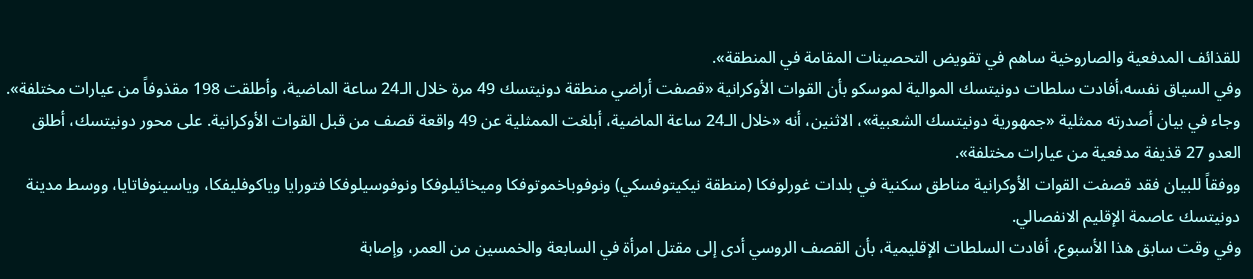للقذائف المدفعية والصاروخية ساهم في تقويض التحصينات المقامة في المنطقة».
وفي السياق نفسه،أفادت سلطات دونيتسك الموالية لموسكو بأن القوات الأوكرانية «قصفت أراضي منطقة دونيتسك 49 مرة خلال الـ24 ساعة الماضية، وأطلقت 198 مقذوفاً من عيارات مختلفة».
وجاء في بيان أصدرته ممثلية «جمهورية دونيتسك الشعبية»، الاثنين، أنه «خلال الـ24 ساعة الماضية، أبلغت الممثلية عن 49 واقعة قصف من قبل القوات الأوكرانية. على محور دونيتسك، أطلق العدو 27 قذيفة مدفعية من عيارات مختلفة».
ووفقاً للبيان فقد قصفت القوات الأوكرانية مناطق سكنية في بلدات غورلوفكا (منطقة نيكيتوفسكي) ونوفوباخموتوفكا وميخائيلوفكا ونوفوسيلوفكا فتورايا وياكوفليفكا، وياسينوفاتايا، ووسط مدينة دونيتسك عاصمة الإقليم الانفصالي.
وفي وقت سابق هذا الأسبوع، أفادت السلطات الإقليمية، بأن القصف الروسي أدى إلى مقتل امرأة في السابعة والخمسين من العمر، وإصابة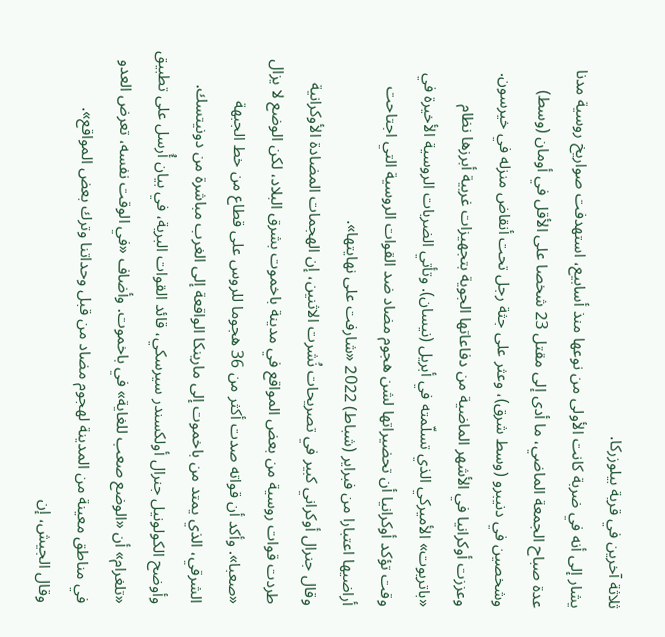ثلاثة آخرين في قرية بيلوزركا.
يشار إلى أنه في ضربة كانت الأولى من نوعها منذ أسابيع، استهدفت صواريخ روسية مدنا عدة صباح الجمعة الماضي، ما أدى إلى مقتل 23 شخصا على الأقل في أومان (وسط) وشخصين في دنيبرو (وسط شرق)، وعثر على جثة رجل تحت أنقاض منزله في خيرسون.
وعززت أوكرانيا في الأشهر الماضية من دفاعاتها الجوية بتجهيزات غربية أبرزها نظام «باتريوت» الأميركي الذي تسلّمته في أبريل (نيسان). وتأتي الضربات الروسية الأخيرة في وقت تؤكد أوكرانيا أن تحضيراتها لشن هجوم مضاد ضد القوات الروسية التي اجتاحت أراضيها اعتبارا من فبراير (شباط) 2022 «شارفت على نهايتها».
وقال جنرال أوكراني كبير في تصريحات نُشرت الاثنين، إن الهجمات المضادة الأوكرانية طردت قوات روسية من بعض المواقع في مدينة باخموت بشرق البلاد، لكن الوضع لا يزال «صعبا». وأكد أن قواته صدت أكثر من 36 هجوما للروس على قطاع من خط الجبهة الشرقي، الذي يمتد من باخموت إلى مارينكا الواقعة إلى الغرب مباشرة من دونيتسك. وأوضح الكولونيل جنرال أولكسندر سيرسكي، قائد القوات البرية، في بيان أُرسل على تطبيق «تلغرام» أن «الوضع صعب للغاية» في باخموت. وأضاف «في الوقت نفسه، تعرض العدو في مناطق معينة من المدينة لهجوم مضاد من قبل وحداتنا وترك بعض المواقع».
وقال الجيش، إن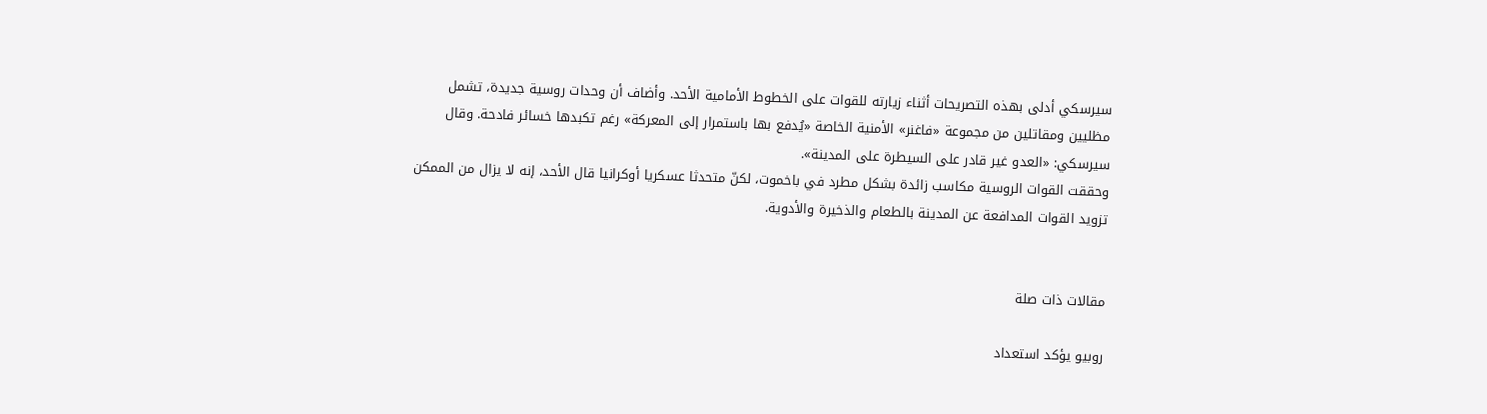سيرسكي أدلى بهذه التصريحات أثناء زيارته للقوات على الخطوط الأمامية الأحد. وأضاف أن وحدات روسية جديدة، تشمل مظليين ومقاتلين من مجموعة «فاغنر» الأمنية الخاصة «يُدفع بها باستمرار إلى المعركة» رغم تكبدها خسائر فادحة. وقال سيرسكي: «العدو غير قادر على السيطرة على المدينة».
وحققت القوات الروسية مكاسب زائدة بشكل مطرد في باخموت، لكنّ متحدثا عسكريا أوكرانيا قال الأحد، إنه لا يزال من الممكن تزويد القوات المدافعة عن المدينة بالطعام والذخيرة والأدوية.


مقالات ذات صلة

روبيو يؤكد استعداد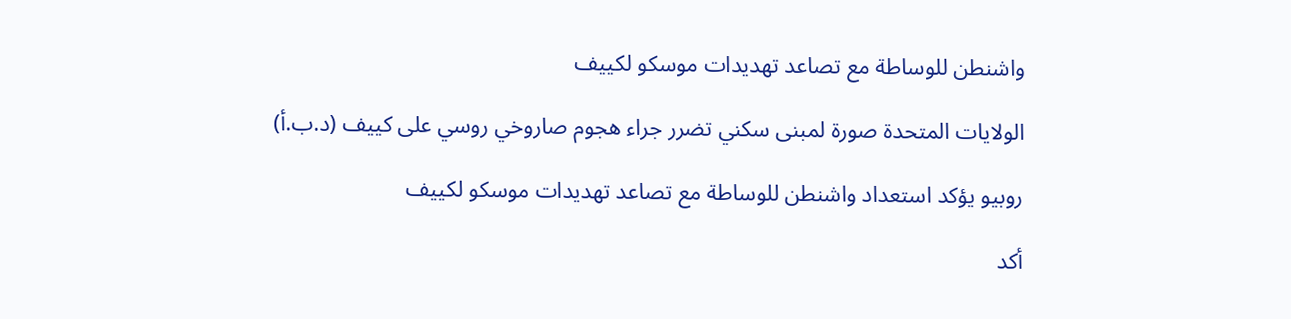واشنطن للوساطة مع تصاعد تهديدات موسكو لكييف

الولايات المتحدة صورة لمبنى سكني تضرر جراء هجوم صاروخي روسي على كييف (د.ب.أ)

روبيو يؤكد استعداد واشنطن للوساطة مع تصاعد تهديدات موسكو لكييف

أكد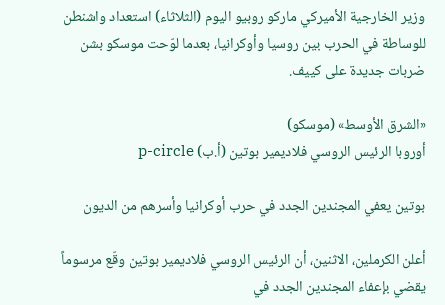وزير الخارجية الأميركي ماركو روبيو اليوم (الثلاثاء) استعداد واشنطن للوساطة في الحرب بين روسيا وأوكرانيا، بعدما لوّحت موسكو بشن ضربات جديدة على كييف.

«الشرق الأوسط» (موسكو)
أوروبا الرئيس الروسي فلاديمير بوتين (أ.ب) p-circle

بوتين يعفي المجندين الجدد في حرب أوكرانيا وأسرهم من الديون

أعلن الكرملين، الاثنين، أن الرئيس الروسي فلاديمير بوتين وقّع مرسوماً يقضي بإعفاء المجندين الجدد في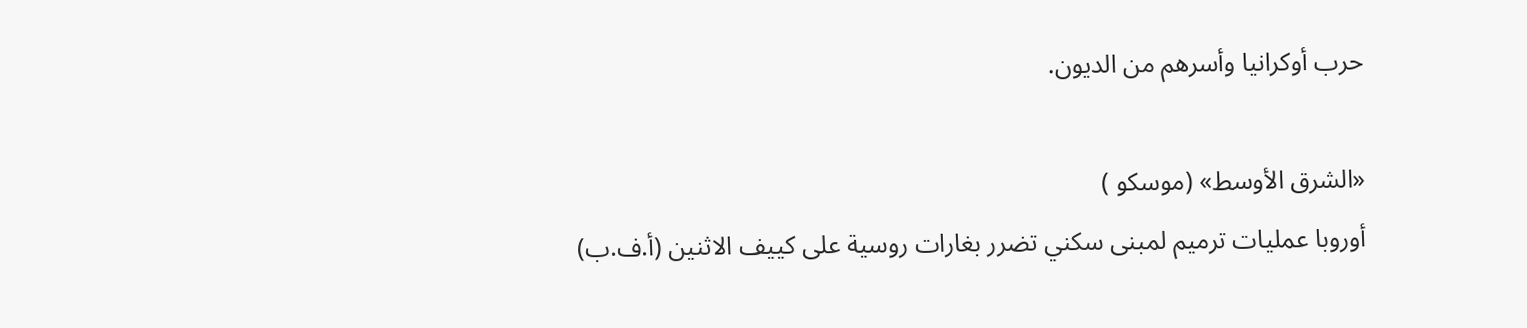حرب أوكرانيا وأسرهم من الديون.

«الشرق الأوسط» (موسكو )
أوروبا عمليات ترميم لمبنى سكني تضرر بغارات روسية على كييف الاثنين (أ.ف.ب)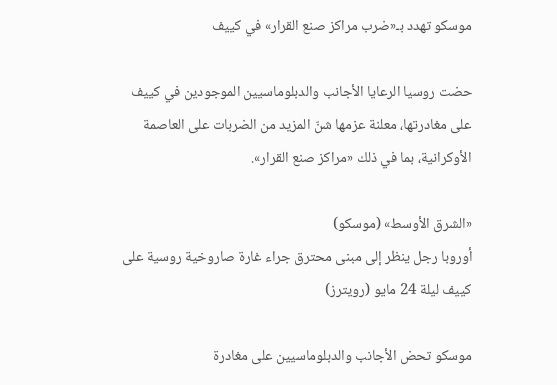موسكو تهدد بـ«ضرب مراكز صنع القرار» في كييف

حضت روسيا الرعايا الأجانب والدبلوماسيين الموجودين في كييف على مغادرتها، معلنة عزمها شنّ المزيد من الضربات على العاصمة الأوكرانية، بما في ذلك «مراكز صنع القرار».

«الشرق الأوسط» (موسكو)
أوروبا رجل ينظر إلى مبنى محترق جراء غارة صاروخية روسية على كييف ليلة 24 مايو (رويترز)

موسكو تحض الأجانب والدبلوماسيين على مغادرة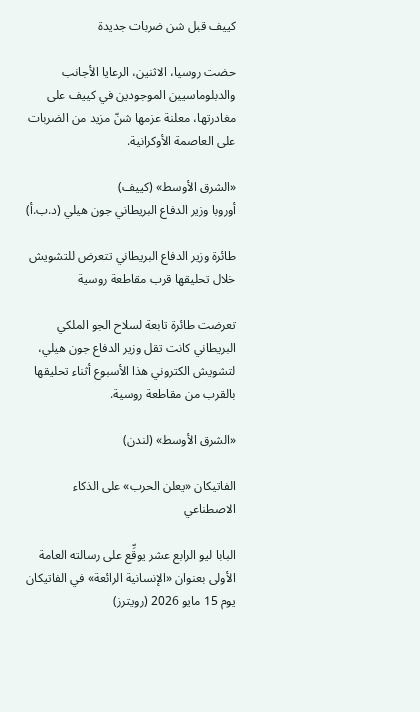كييف قبل شن ضربات جديدة

حضت روسيا، الاثنين، الرعايا الأجانب والدبلوماسيين الموجودين في كييف على مغادرتها، معلنة عزمها شنّ مزيد من الضربات على العاصمة الأوكرانية.

«الشرق الأوسط» (كييف)
أوروبا وزير الدفاع البريطاني جون هيلي (د.ب.أ)

طائرة وزير الدفاع البريطاني تتعرض للتشويش خلال تحليقها قرب مقاطعة روسية

تعرضت طائرة تابعة لسلاح الجو الملكي البريطاني كانت تقل وزير الدفاع جون هيلي، لتشويش الكتروني هذا الأسبوع أثناء تحليقها بالقرب من مقاطعة روسية.

«الشرق الأوسط» (لندن)

الفاتيكان «يعلن الحرب» على الذكاء الاصطناعي

البابا ليو الرابع عشر يوقِّع على رسالته العامة الأولى بعنوان «الإنسانية الرائعة» في الفاتيكان يوم 15 مايو 2026 (رويترز)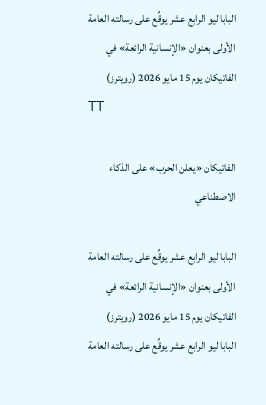البابا ليو الرابع عشر يوقِّع على رسالته العامة الأولى بعنوان «الإنسانية الرائعة» في الفاتيكان يوم 15 مايو 2026 (رويترز)
TT

الفاتيكان «يعلن الحرب» على الذكاء الاصطناعي

البابا ليو الرابع عشر يوقِّع على رسالته العامة الأولى بعنوان «الإنسانية الرائعة» في الفاتيكان يوم 15 مايو 2026 (رويترز)
البابا ليو الرابع عشر يوقِّع على رسالته العامة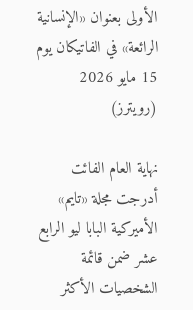الأولى بعنوان «الإنسانية الرائعة» في الفاتيكان يوم 15 مايو 2026 (رويترز)

نهاية العام الفائت أدرجت مجلة «تايم» الأميركية البابا ليو الرابع عشر ضمن قائمة الشخصيات الأكثر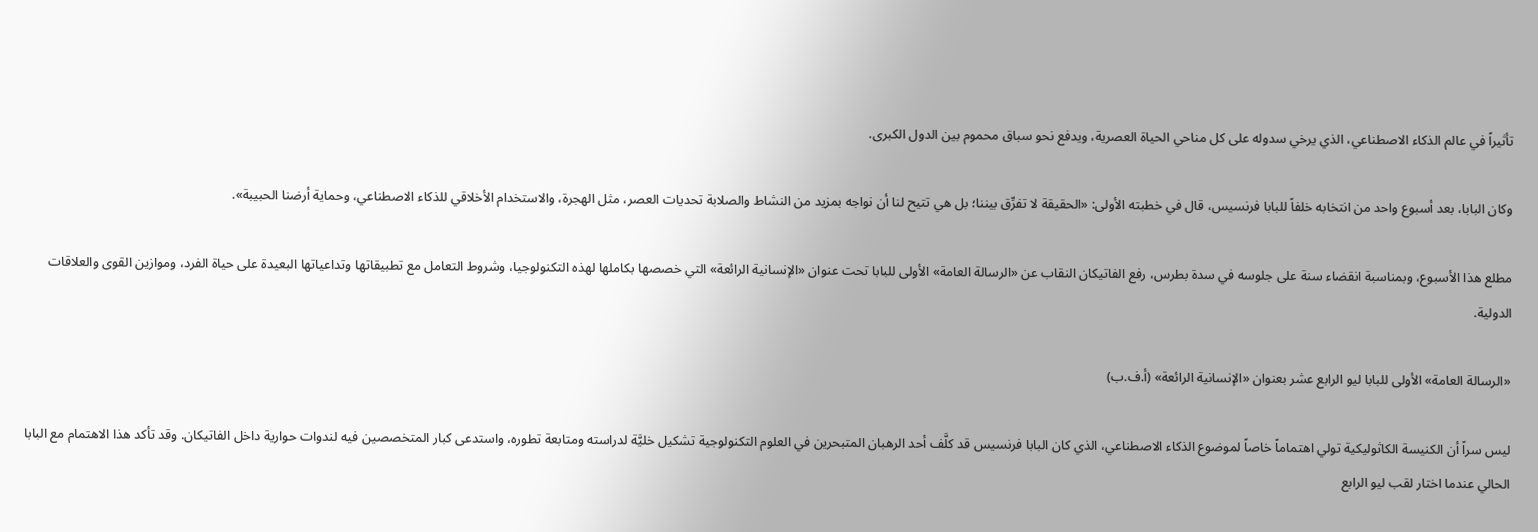تأثيراً في عالم الذكاء الاصطناعي، الذي يرخي سدوله على كل مناحي الحياة العصرية، ويدفع نحو سباق محموم بين الدول الكبرى.

وكان البابا، بعد أسبوع واحد من انتخابه خلفاً للبابا فرنسيس، قال في خطبته الأولى: «الحقيقة لا تفرِّق بيننا؛ بل هي تتيح لنا أن نواجه بمزيد من النشاط والصلابة تحديات العصر، مثل الهجرة، والاستخدام الأخلاقي للذكاء الاصطناعي، وحماية أرضنا الحبيبة».

مطلع هذا الأسبوع، وبمناسبة انقضاء سنة على جلوسه في سدة بطرس، رفع الفاتيكان النقاب عن «الرسالة العامة» الأولى للبابا تحت عنوان «الإنسانية الرائعة» التي خصصها بكاملها لهذه التكنولوجيا، وشروط التعامل مع تطبيقاتها وتداعياتها البعيدة على حياة الفرد، وموازين القوى والعلاقات الدولية.

«الرسالة العامة» الأولى للبابا ليو الرابع عشر بعنوان «الإنسانية الرائعة» (أ.ف.ب)

ليس سراً أن الكنيسة الكاثوليكية تولي اهتماماً خاصاً لموضوع الذكاء الاصطناعي، الذي كان البابا فرنسيس قد كلَّف أحد الرهبان المتبحرين في العلوم التكنولوجية تشكيل خليَّة لدراسته ومتابعة تطوره، واستدعى كبار المتخصصين فيه لندوات حوارية داخل الفاتيكان. وقد تأكد هذا الاهتمام مع البابا الحالي عندما اختار لقب ليو الرابع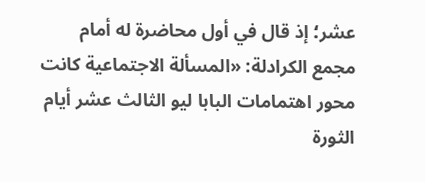عشر؛ إذ قال في أول محاضرة له أمام مجمع الكرادلة: «المسألة الاجتماعية كانت محور اهتمامات البابا ليو الثالث عشر أيام الثورة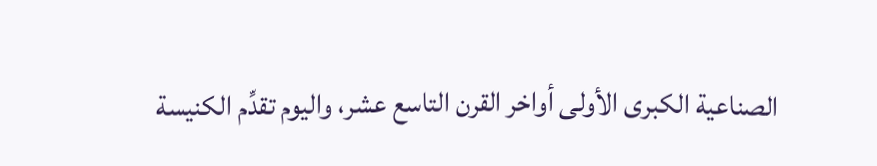الصناعية الكبرى الأولى أواخر القرن التاسع عشر، واليوم تقدِّم الكنيسة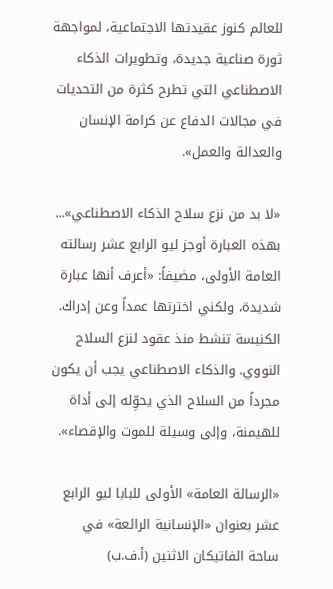للعالم كنوز عقيدتها الاجتماعية، لمواجهة ثورة صناعية جديدة، وتطويرات الذكاء الاصطناعي التي تطرح كثرة من التحديات في مجالات الدفاع عن كرامة الإنسان والعدالة والعمل».

«لا بد من نزع سلاح الذكاء الاصطناعي»... بهذه العبارة أوجز ليو الرابع عشر رسالته العامة الأولى، مضيفاً: «أعرف أنها عبارة شديدة، ولكني اخترتها عمداً وعن إدراك. الكنيسة تنشط منذ عقود لنزع السلاح النووي. والذكاء الاصطناعي يجب أن يكون مجرداً من السلاح الذي يحوِّله إلى أداة للهيمنة، وإلى وسيلة للموت والإقصاء».

«الرسالة العامة» الأولى للبابا ليو الرابع عشر بعنوان «الإنسانية الرائعة» في ساحة الفاتيكان الاثنين (أ.ف.ب)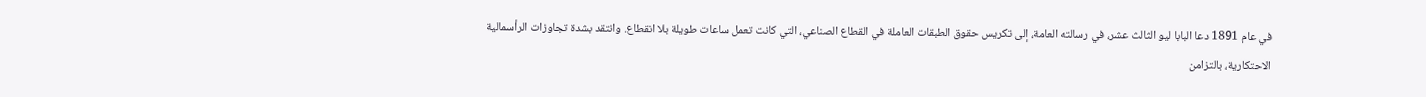في عام 1891 دعا البابا ليو الثالث عشر، في رسالته العامة، إلى تكريس حقوق الطبقات العاملة في القطاع الصناعي، التي كانت تعمل ساعات طويلة بلا انقطاع. وانتقد بشدة تجاوزات الرأسمالية الاحتكارية، بالتزامن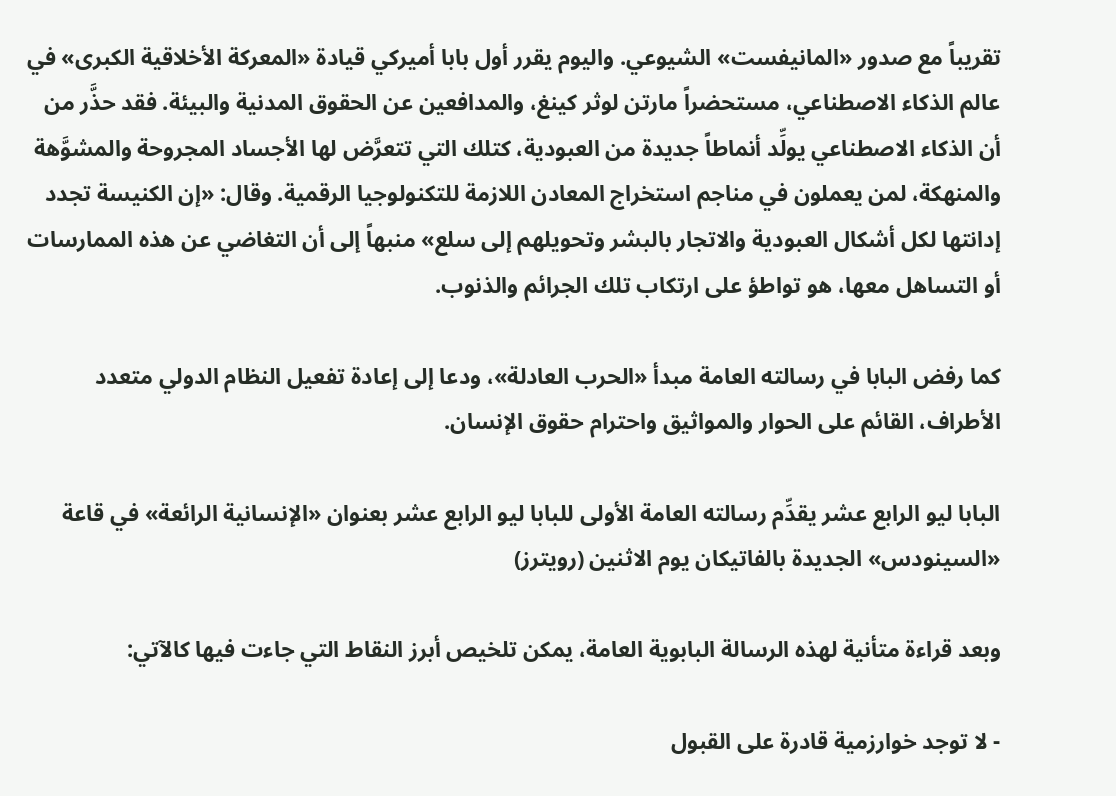تقريباً مع صدور «المانيفست» الشيوعي. واليوم يقرر أول بابا أميركي قيادة «المعركة الأخلاقية الكبرى» في عالم الذكاء الاصطناعي، مستحضراً مارتن لوثر كينغ، والمدافعين عن الحقوق المدنية والبيئة. فقد حذَّر من أن الذكاء الاصطناعي يولِّد أنماطاً جديدة من العبودية، كتلك التي تتعرَّض لها الأجساد المجروحة والمشوَّهة والمنهكة، لمن يعملون في مناجم استخراج المعادن اللازمة للتكنولوجيا الرقمية. وقال: «إن الكنيسة تجدد إدانتها لكل أشكال العبودية والاتجار بالبشر وتحويلهم إلى سلع» منبهاً إلى أن التغاضي عن هذه الممارسات أو التساهل معها، هو تواطؤ على ارتكاب تلك الجرائم والذنوب.

كما رفض البابا في رسالته العامة مبدأ «الحرب العادلة»، ودعا إلى إعادة تفعيل النظام الدولي متعدد الأطراف، القائم على الحوار والمواثيق واحترام حقوق الإنسان.

البابا ليو الرابع عشر يقدِّم رسالته العامة الأولى للبابا ليو الرابع عشر بعنوان «الإنسانية الرائعة» في قاعة «السينودس» الجديدة بالفاتيكان يوم الاثنين (رويترز)

وبعد قراءة متأنية لهذه الرسالة البابوية العامة، يمكن تلخيص أبرز النقاط التي جاءت فيها كالآتي:

- لا توجد خوارزمية قادرة على القبول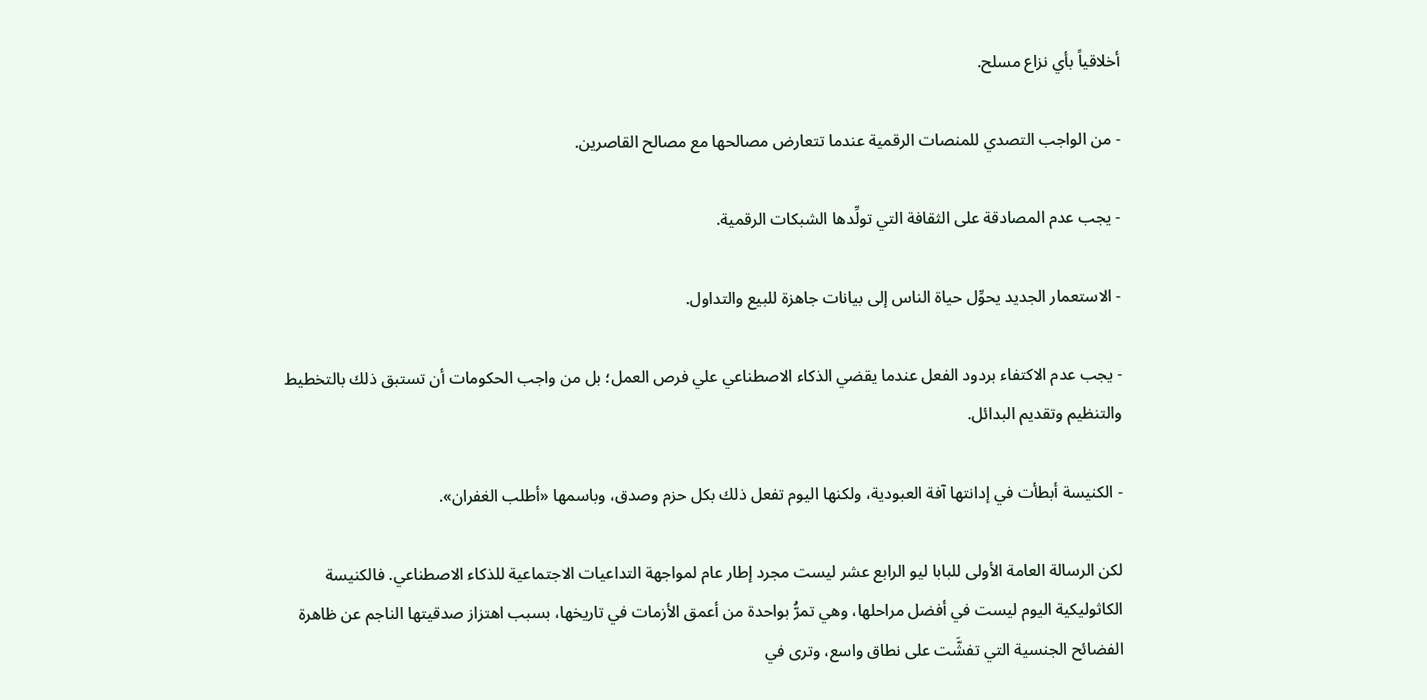أخلاقياً بأي نزاع مسلح.

- من الواجب التصدي للمنصات الرقمية عندما تتعارض مصالحها مع مصالح القاصرين.

- يجب عدم المصادقة على الثقافة التي تولِّدها الشبكات الرقمية.

- الاستعمار الجديد يحوِّل حياة الناس إلى بيانات جاهزة للبيع والتداول.

- يجب عدم الاكتفاء بردود الفعل عندما يقضي الذكاء الاصطناعي علي فرص العمل؛ بل من واجب الحكومات أن تستبق ذلك بالتخطيط والتنظيم وتقديم البدائل.

- الكنيسة أبطأت في إدانتها آفة العبودية، ولكنها اليوم تفعل ذلك بكل حزم وصدق، وباسمها «أطلب الغفران».

لكن الرسالة العامة الأولى للبابا ليو الرابع عشر ليست مجرد إطار عام لمواجهة التداعيات الاجتماعية للذكاء الاصطناعي. فالكنيسة الكاثوليكية اليوم ليست في أفضل مراحلها، وهي تمرُّ بواحدة من أعمق الأزمات في تاريخها، بسبب اهتزاز صدقيتها الناجم عن ظاهرة الفضائح الجنسية التي تفشَّت على نطاق واسع، وترى في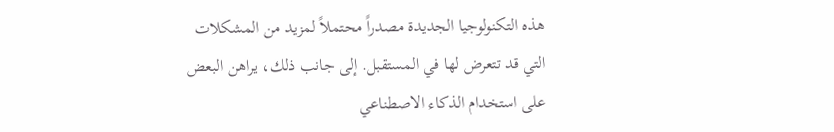هذه التكنولوجيا الجديدة مصدراً محتملاً لمزيد من المشكلات التي قد تتعرض لها في المستقبل. إلى جانب ذلك، يراهن البعض على استخدام الذكاء الاصطناعي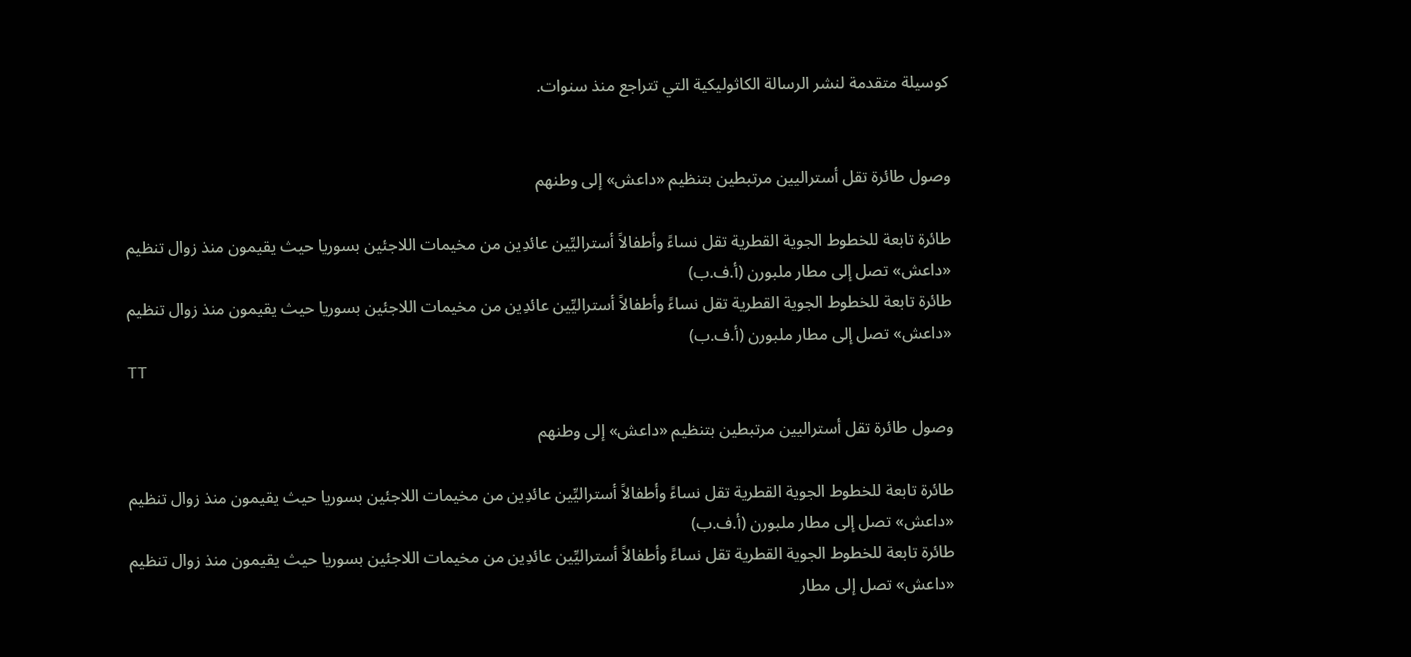كوسيلة متقدمة لنشر الرسالة الكاثوليكية التي تتراجع منذ سنوات.


وصول طائرة تقل أستراليين مرتبطين بتنظيم «داعش» إلى وطنهم

طائرة تابعة للخطوط الجوية القطرية تقل نساءً وأطفالاً أستراليِّين عائدِين من مخيمات اللاجئين بسوريا حيث يقيمون منذ زوال تنظيم «داعش» تصل إلى مطار ملبورن (أ.ف.ب)
طائرة تابعة للخطوط الجوية القطرية تقل نساءً وأطفالاً أستراليِّين عائدِين من مخيمات اللاجئين بسوريا حيث يقيمون منذ زوال تنظيم «داعش» تصل إلى مطار ملبورن (أ.ف.ب)
TT

وصول طائرة تقل أستراليين مرتبطين بتنظيم «داعش» إلى وطنهم

طائرة تابعة للخطوط الجوية القطرية تقل نساءً وأطفالاً أستراليِّين عائدِين من مخيمات اللاجئين بسوريا حيث يقيمون منذ زوال تنظيم «داعش» تصل إلى مطار ملبورن (أ.ف.ب)
طائرة تابعة للخطوط الجوية القطرية تقل نساءً وأطفالاً أستراليِّين عائدِين من مخيمات اللاجئين بسوريا حيث يقيمون منذ زوال تنظيم «داعش» تصل إلى مطار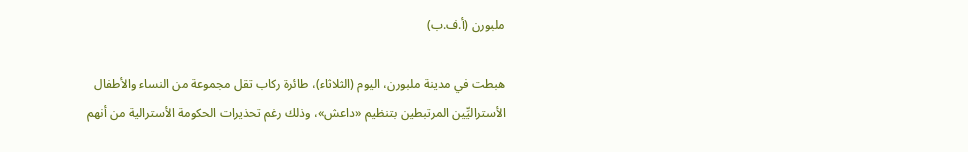ملبورن (أ.ف.ب)

هبطت في مدينة ملبورن، اليوم (الثلاثاء)، طائرة ركاب تقل مجموعة من النساء والأطفال الأستراليِّين المرتبطين بتنظيم «داعش»، وذلك رغم تحذيرات الحكومة الأسترالية من أنهم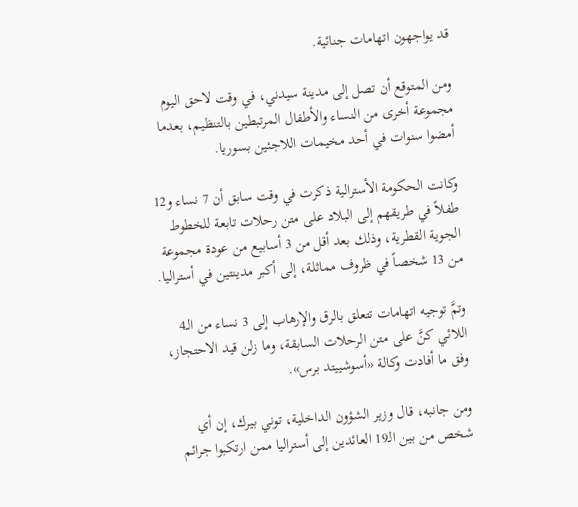قد يواجهون اتهامات جنائية.

ومن المتوقع أن تصل إلى مدينة سيدني، في وقت لاحق اليوم مجموعة أخرى من النساء والأطفال المرتبطين بالتنظيم، بعدما أمضوا سنوات في أحد مخيمات اللاجئين بسوريا.

وكانت الحكومة الأسترالية ذكرت في وقت سابق أن 7 نساء و12 طفلاً في طريقهم إلى البلاد على متن رحلات تابعة للخطوط الجوية القطرية، وذلك بعد أقل من 3 أسابيع من عودة مجموعة من 13 شخصاً في ظروف مماثلة، إلى أكبر مدينتين في أستراليا.

وتمَّ توجيه اتهامات تتعلق بالرق والإرهاب إلى 3 نساء من الـ4 اللائي كنَّ على متن الرحلات السابقة، وما زلن قيد الاحتجاز، وفق ما أفادت وكالة «أسوشييتد برس».

ومن جانبه، قال وزير الشؤون الداخلية، توني بيرك، إن أي شخص من بين الـ19 العائدين إلى أستراليا ممن ارتكبوا جرائم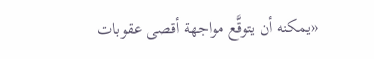«يمكنه أن يتوقَّع مواجهة أقصى عقوبات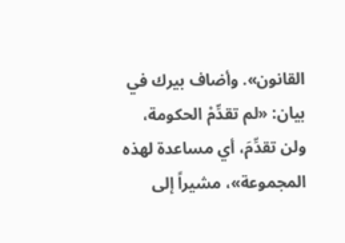القانون». وأضاف بيرك في بيان: «لم تقدِّمْ الحكومة، ولن تقدِّمَ، أي مساعدة لهذه المجموعة»، مشيراً إلى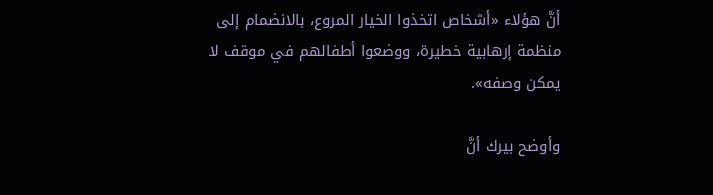أنَّ هؤلاء «أشخاص اتخذوا الخيار المروع، بالانضمام إلى منظمة إرهابية خطيرة، ووضعوا أطفالهم في موقف لا يمكن وصفه».

وأوضح بيرك أنَّ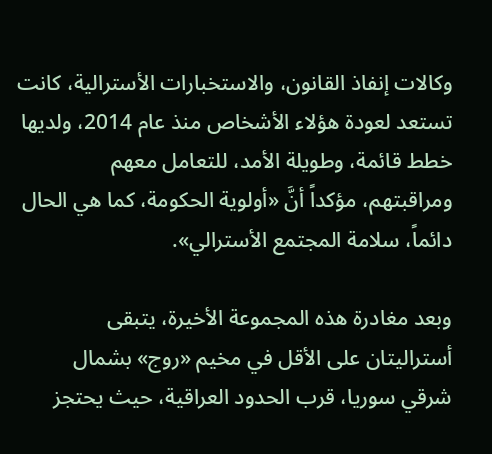وكالات إنفاذ القانون، والاستخبارات الأسترالية، كانت تستعد لعودة هؤلاء الأشخاص منذ عام 2014، ولديها خطط قائمة، وطويلة الأمد، للتعامل معهم ومراقبتهم، مؤكداً أنَّ «أولوية الحكومة، كما هي الحال دائماً، سلامة المجتمع الأسترالي».

وبعد مغادرة هذه المجموعة الأخيرة، يتبقى أستراليتان على الأقل في مخيم «روج» بشمال شرقي سوريا، قرب الحدود العراقية، حيث يحتجز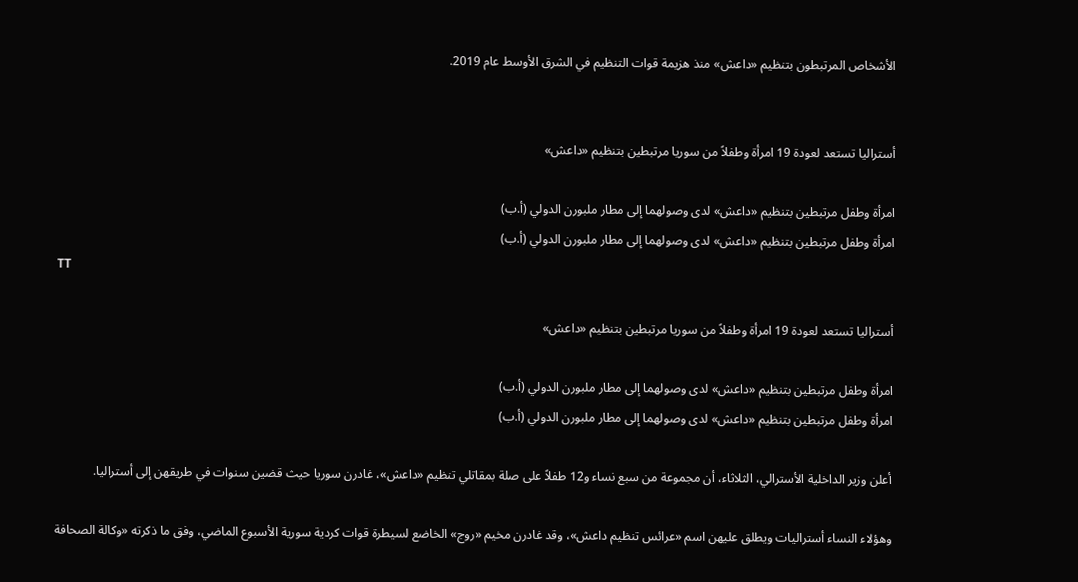الأشخاص المرتبطون بتنظيم «داعش» منذ هزيمة قوات التنظيم في الشرق الأوسط عام 2019.


أستراليا تستعد لعودة 19 امرأة وطفلاً من سوريا مرتبطين بتنظيم «داعش»

امرأة وطفل مرتبطين بتنظيم «داعش» لدى وصولهما إلى مطار ملبورن الدولي (أ.ب)
امرأة وطفل مرتبطين بتنظيم «داعش» لدى وصولهما إلى مطار ملبورن الدولي (أ.ب)
TT

أستراليا تستعد لعودة 19 امرأة وطفلاً من سوريا مرتبطين بتنظيم «داعش»

امرأة وطفل مرتبطين بتنظيم «داعش» لدى وصولهما إلى مطار ملبورن الدولي (أ.ب)
امرأة وطفل مرتبطين بتنظيم «داعش» لدى وصولهما إلى مطار ملبورن الدولي (أ.ب)

أعلن وزير الداخلية الأسترالي، الثلاثاء، أن مجموعة من سبع نساء و12 طفلاً على صلة بمقاتلي تنظيم «داعش»، غادرن سوريا حيث قضين سنوات في طريقهن إلى أستراليا.

وهؤلاء النساء أستراليات ويطلق عليهن اسم «عرائس تنظيم داعش»، وقد غادرن مخيم «روج» الخاضع لسيطرة قوات كردية سورية الأسبوع الماضي، وفق ما ذكرته «وكالة الصحافة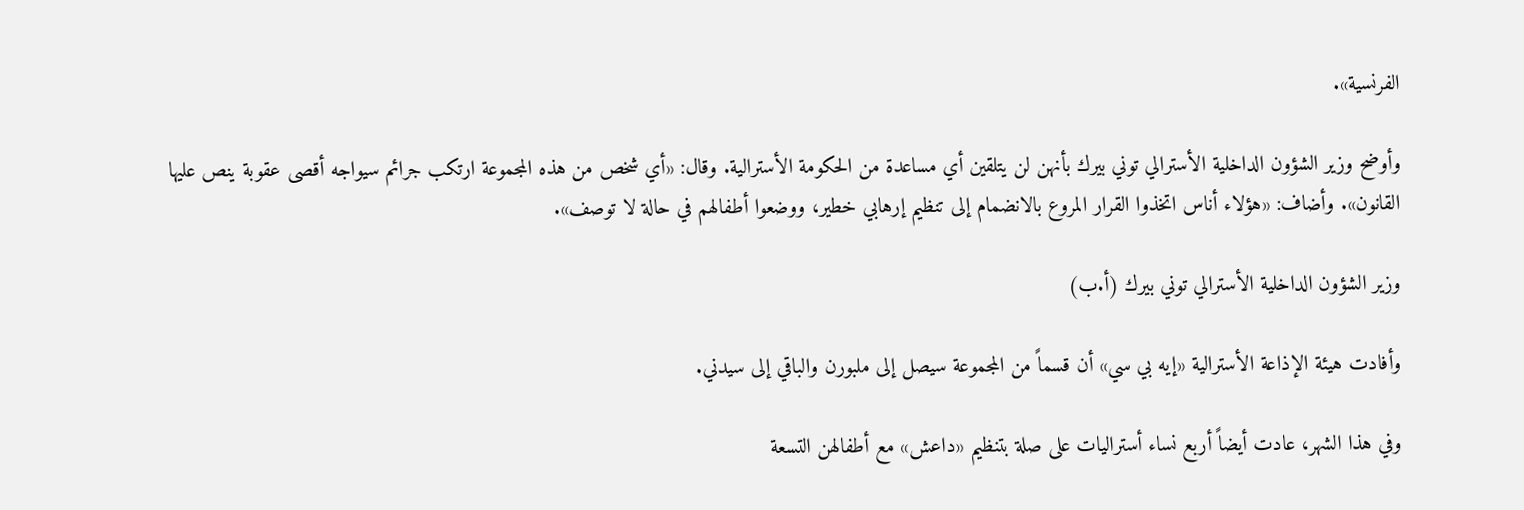الفرنسية».

وأوضح وزير الشؤون الداخلية الأسترالي توني بيرك بأنهن لن يتلقين أي مساعدة من الحكومة الأسترالية. وقال: «أي شخص من هذه المجموعة ارتكب جرائم سيواجه أقصى عقوبة ينص عليها القانون». وأضاف: «هؤلاء أناس اتخذوا القرار المروع بالانضمام إلى تنظيم إرهابي خطير، ووضعوا أطفالهم في حالة لا توصف».

وزير الشؤون الداخلية الأسترالي توني بيرك (أ.ب)

وأفادت هيئة الإذاعة الأسترالية «إيه بي سي» أن قسماً من المجموعة سيصل إلى ملبورن والباقي إلى سيدني.

وفي هذا الشهر، عادت أيضاً أربع نساء أستراليات على صلة بتنظيم «داعش» مع أطفالهن التسعة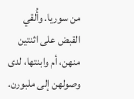من سوريا. وأُلقي القبض على اثنتين منهن، أم وابنتها، لدى وصولهن إلى ملبورن.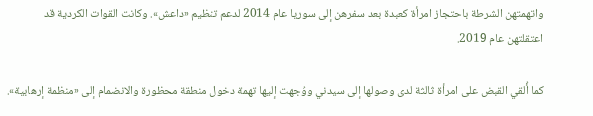واتهمتهن الشرطة باحتجاز امرأة كعبدة بعد سفرهن إلى سوريا عام 2014 لدعم تنظيم «داعش». وكانت القوات الكردية قد اعتقلتهن عام 2019.

كما أُلقي القبض على امرأة ثالثة لدى وصولها إلى سيدني ووُجهت إليها تهمة دخول منطقة محظورة والانضمام إلى «منظمة إرهابية».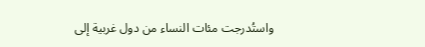واستُدرجت مئات النساء من دول غربية إلى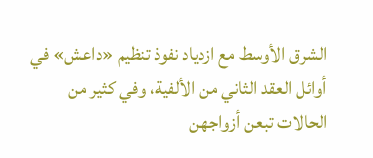الشرق الأوسط مع ازدياد نفوذ تنظيم «داعش» في أوائل العقد الثاني من الألفية، وفي كثير من الحالات تبعن أزواجهن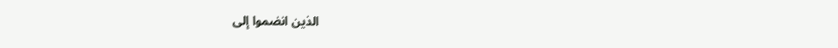الذين انضموا إلى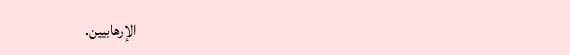الإرهابيين.